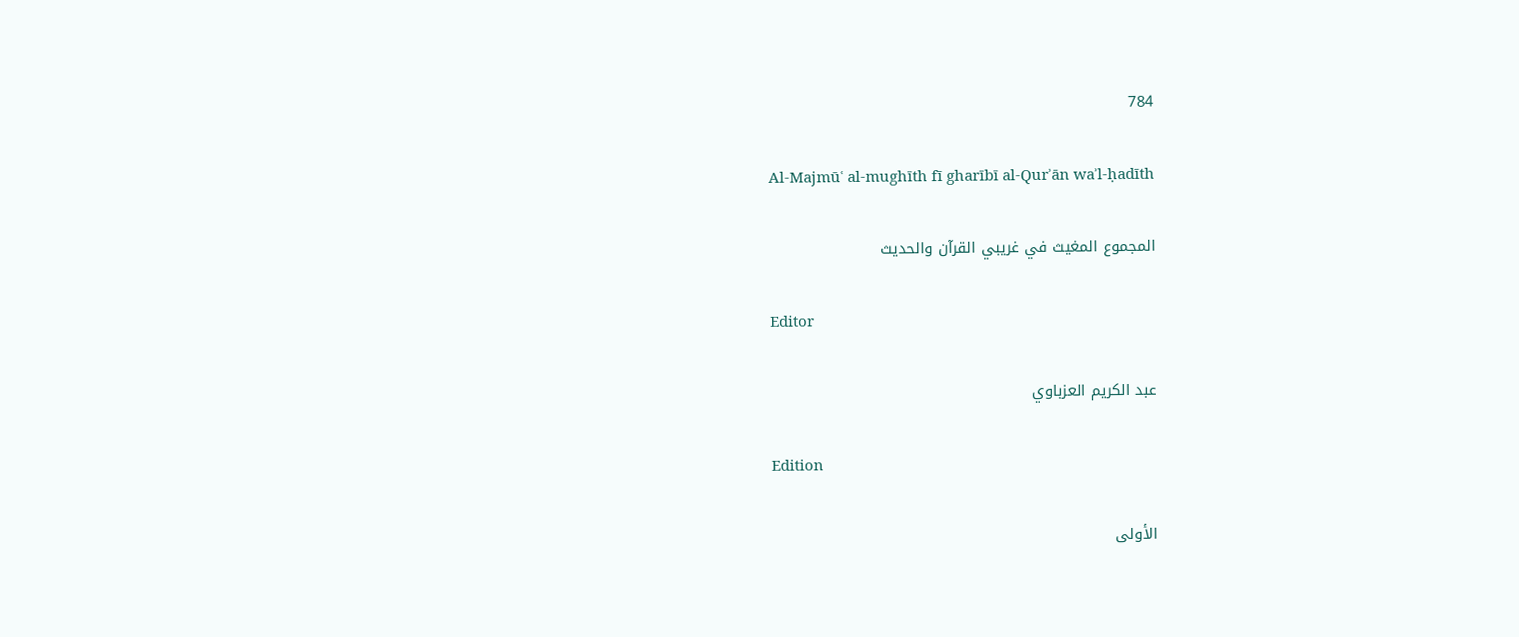784

Al-Majmūʿ al-mughīth fī gharībī al-Qurʾān waʾl-ḥadīth

المجموع المغيث في غريبي القرآن والحديث

Editor

عبد الكريم العزباوي

Edition

الأولى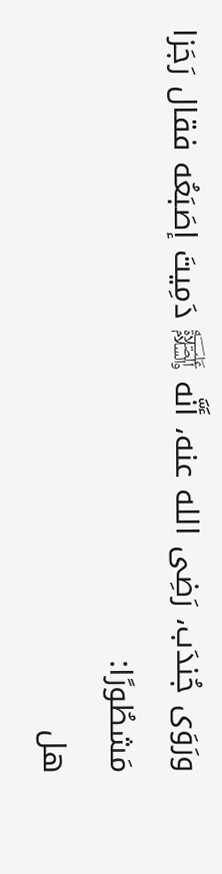ورَوَى جُندَب، رَضِى الله عنه، أَنَّه ﵊ دَمِيتَ إصَبَعُه فقال رَجَزا مَشطُورًا:
هل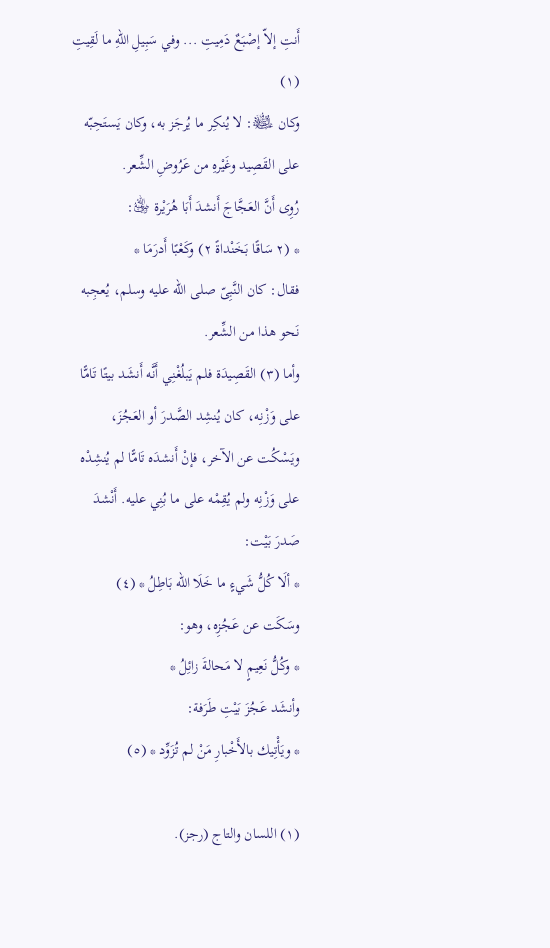أَنتِ إلاّ إصْبَعٌ دَمِيتِ ... وفي سَبِيلِ اللهِ ما لَقِيتِ (١)
وكان ﵊: لا يُنكِر ما يُرجَز به، وكان يَستَحِبّه على القَصِيد وغَيْرهِ من عَرُوضِ الشِّعر.
رُوِى أَنَّ العَجَّاجَ أَنشدَ أَبَا هُرَيْرة ﵁:
* (٢ سَاقًا بَخَنْداةً ٢) وكَعْبًا أَدرَمَا *
فقال: كان النَّبِىّ صلى الله عليه وسلم، يُعجِبه نَحو هذا من الشِّعر.
وأما (٣) القَصِيدَة فلم يَبلُغْنِي أَنَّه أَنشَد بيتًا تَامًّا على وَزْنِه، كان يُنشِد الصَّدرَ أو العَجُزَ، ويَسْكُت عن الآخر، فإنْ أَنشدَه تَامًّا لم يُنشِدْه على وَزْنِه ولم يُقِمْه على ما بُنِي عليه. أَنْشدَ صَدرَ بَيْت:
* ألَا كُلُّ شَيءٍ ما خَلَا الله بَاطِلُ * (٤)
وسَكَت عن عَجُزِه، وهو:
* وكُلُّ نَعِيمٍ لا مَحالةَ زائِلُ *
وأنشَد عَجُزَ بَيْتِ طَرَفة:
* ويَأْتِيك بالأَخْبارِ مَنْ لم تُزَوِّد * (٥)

(١) اللسان والتاج (رجز).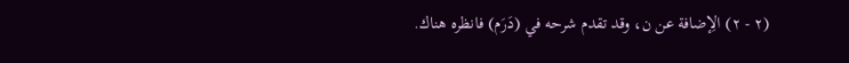(٢ - ٢) الِإضافة عن ن، وقد تقدم شرحه في (دَرَم) فانظره هناك.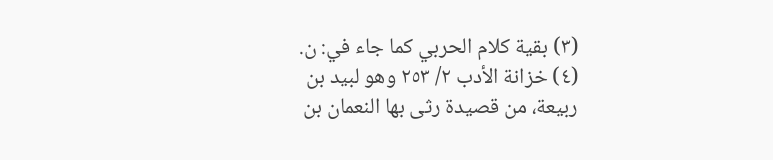(٣) بقية كلام الحربي كما جاء في: ن.
(٤) خزانة الأدب ٢/ ٢٥٣ وهو لبيد بن ربيعة، من قصيدة رثى بها النعمان بن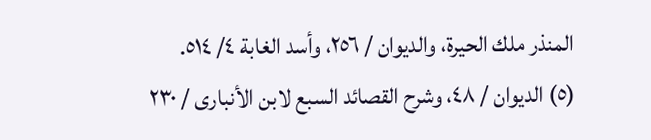المنذر ملك الحيرة، والديوان / ٢٥٦، وأسد الغابة ٤/ ٥١٤.
(٥) الديوان / ٤٨، وشرح القصائد السبع لابن الأنبارى / ٢٣٠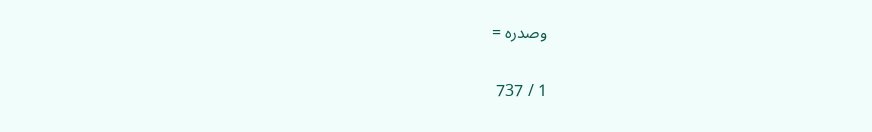وصدره =

1 / 737